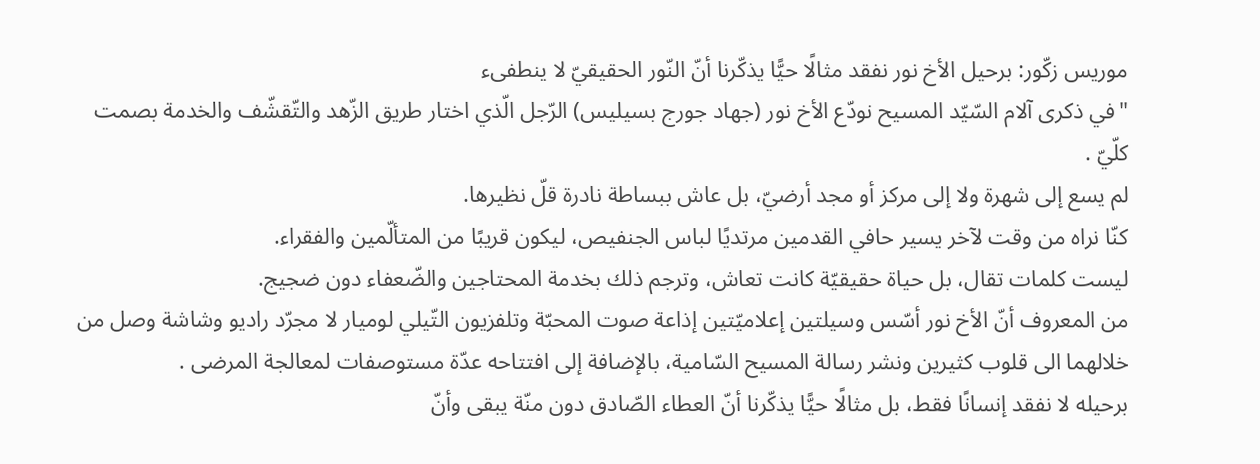موريس زكّور: برحيل الأخ نور نفقد مثالًا حيًّا يذكّرنا أنّ النّور الحقيقيّ لا ينطفىء
"في ذكرى آلام السّيّد المسيح نودّع الأخ نور (جهاد جورج بسيليس) الرّجل الّذي اختار طريق الزّهد والتّقشّف والخدمة بصمت كلّيّ .
لم يسع إلى شهرة ولا إلى مركز أو مجد أرضيّ، بل عاش ببساطة نادرة قلّ نظيرها.
كنّا نراه من وقت لآخر يسير حافي القدمين مرتديًا لباس الجنفيص، ليكون قريبًا من المتألّمين والفقراء.
ليست كلمات تقال، بل حياة حقيقيّة كانت تعاش، وترجم ذلك بخدمة المحتاجين والضّعفاء دون ضجيج.
من المعروف أنّ الأخ نور أسّس وسيلتين إعلاميّتين إذاعة صوت المحبّة وتلفزيون التّيلي لوميار لا مجرّد راديو وشاشة وصل من خلالهما الى قلوب كثيرين ونشر رسالة المسيح السّامية، بالإضافة إلى افتتاحه عدّة مستوصفات لمعالجة المرضى .
برحيله لا نفقد إنسانًا فقط، بل مثالًا حيًّا يذكّرنا أنّ العطاء الصّادق دون منّة يبقى وأنّ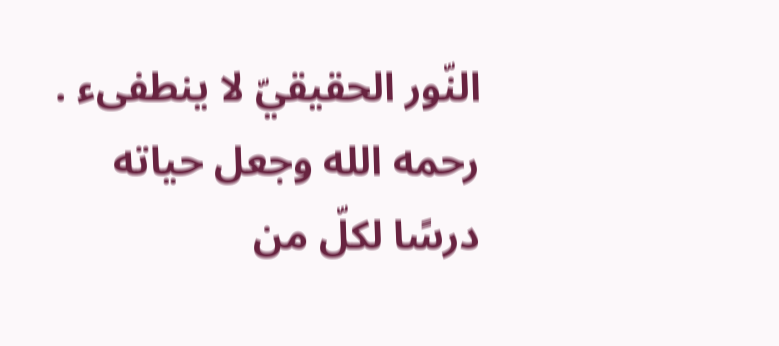النّور الحقيقيّ لا ينطفىء .
رحمه الله وجعل حياته درسًا لكلّ من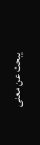يبحث عن معنى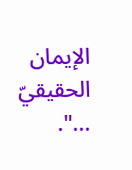الإيمان الحقيقيّ ...".